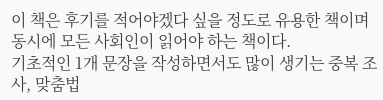이 책은 후기를 적어야겠다 싶을 정도로 유용한 책이며 동시에 모든 사회인이 읽어야 하는 책이다.
기초적인 1개 문장을 작성하면서도 많이 생기는 중복 조사, 맞춤법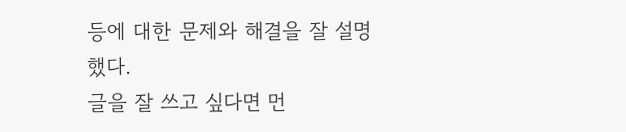등에 대한 문제와 해결을 잘 설명했다.
글을 잘 쓰고 싶다면 먼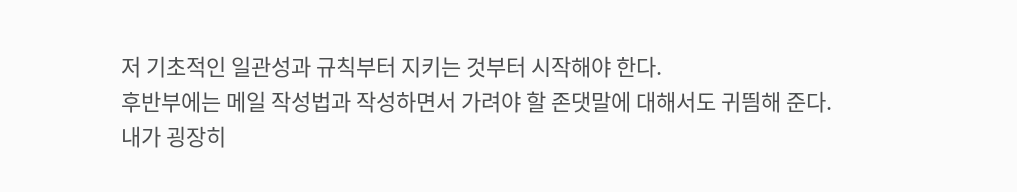저 기초적인 일관성과 규칙부터 지키는 것부터 시작해야 한다.
후반부에는 메일 작성법과 작성하면서 가려야 할 존댓말에 대해서도 귀띔해 준다.
내가 굉장히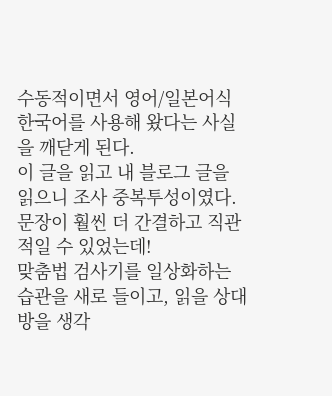수동적이면서 영어/일본어식 한국어를 사용해 왔다는 사실을 깨닫게 된다.
이 글을 읽고 내 블로그 글을 읽으니 조사 중복투성이였다. 문장이 훨씬 더 간결하고 직관적일 수 있었는데!
맞춤법 검사기를 일상화하는 습관을 새로 들이고, 읽을 상대방을 생각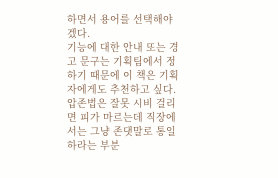하면서 용어를 선택해야겠다.
기능에 대한 안내 또는 경고 문구는 기획팀에서 정하기 때문에 이 책은 기획자에게도 추천하고 싶다.
압존법은 잘못 시비 걸리면 피가 마르는데 직장에서는 그냥 존댓말로 통일하라는 부분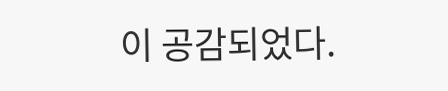이 공감되었다.